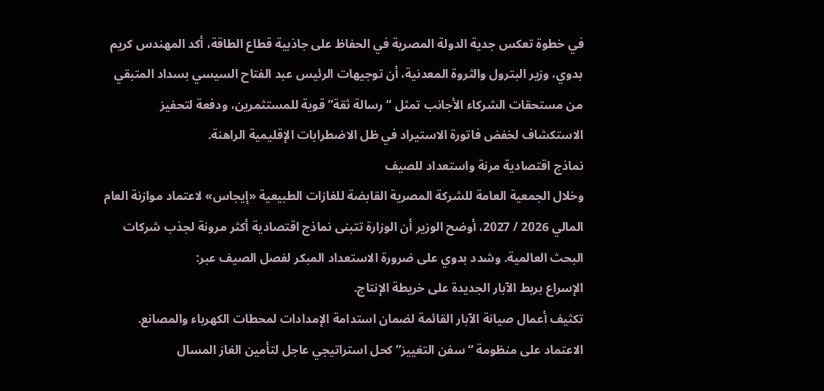في خطوة تعكس جدية الدولة المصرية في الحفاظ على جاذبية قطاع الطاقة، أكد المهندس كريم بدوي، وزير البترول والثروة المعدنية، أن توجيهات الرئيس عبد الفتاح السيسي بسداد المتبقي من مستحقات الشركاء الأجانب تمثل “رسالة ثقة” قوية للمستثمرين، ودفعة لتحفيز الاستكشاف لخفض فاتورة الاستيراد في ظل الاضطرابات الإقليمية الراهنة.
نماذج اقتصادية مرنة واستعداد للصيف
وخلال الجمعية العامة للشركة المصرية القابضة للغازات الطبيعية «إيجاس» لاعتماد موازنة العام المالي 2026 / 2027، أوضح الوزير أن الوزارة تتبنى نماذج اقتصادية أكثر مرونة لجذب شركات البحث العالمية. وشدد بدوي على ضرورة الاستعداد المبكر لفصل الصيف عبر:
الإسراع بربط الآبار الجديدة على خريطة الإنتاج.
تكثيف أعمال صيانة الآبار القائمة لضمان استدامة الإمدادات لمحطات الكهرباء والمصانع.
الاعتماد على منظومة “سفن التغييز” كحل استراتيجي عاجل لتأمين الغاز المسال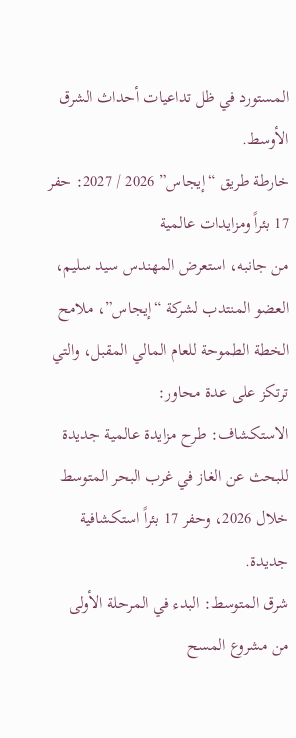المستورد في ظل تداعيات أحداث الشرق الأوسط.
خارطة طريق “إيجاس” 2026 / 2027: حفر 17 بئراً ومزايدات عالمية
من جانبه، استعرض المهندس سيد سليم، العضو المنتدب لشركة “إيجاس”، ملامح الخطة الطموحة للعام المالي المقبل، والتي ترتكز على عدة محاور:
الاستكشاف: طرح مزايدة عالمية جديدة للبحث عن الغاز في غرب البحر المتوسط خلال 2026، وحفر 17 بئراً استكشافية جديدة.
شرق المتوسط: البدء في المرحلة الأولى من مشروع المسح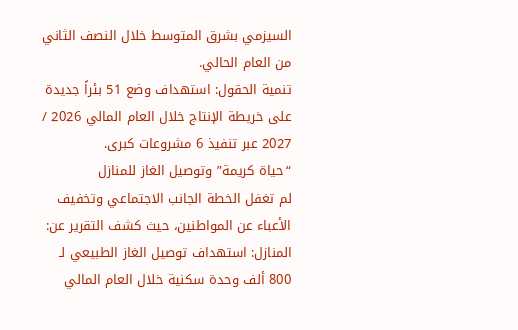السيزمي بشرق المتوسط خلال النصف الثاني من العام الحالي.
تنمية الحقول: استهداف وضع 51 بئراً جديدة على خريطة الإنتاج خلال العام المالي 2026 / 2027 عبر تنفيذ 6 مشروعات كبرى.
“حياة كريمة” وتوصيل الغاز للمنازل
لم تغفل الخطة الجانب الاجتماعي وتخفيف الأعباء عن المواطنين، حيث كشف التقرير عن:
المنازل: استهداف توصيل الغاز الطبيعي لـ 800 ألف وحدة سكنية خلال العام المالي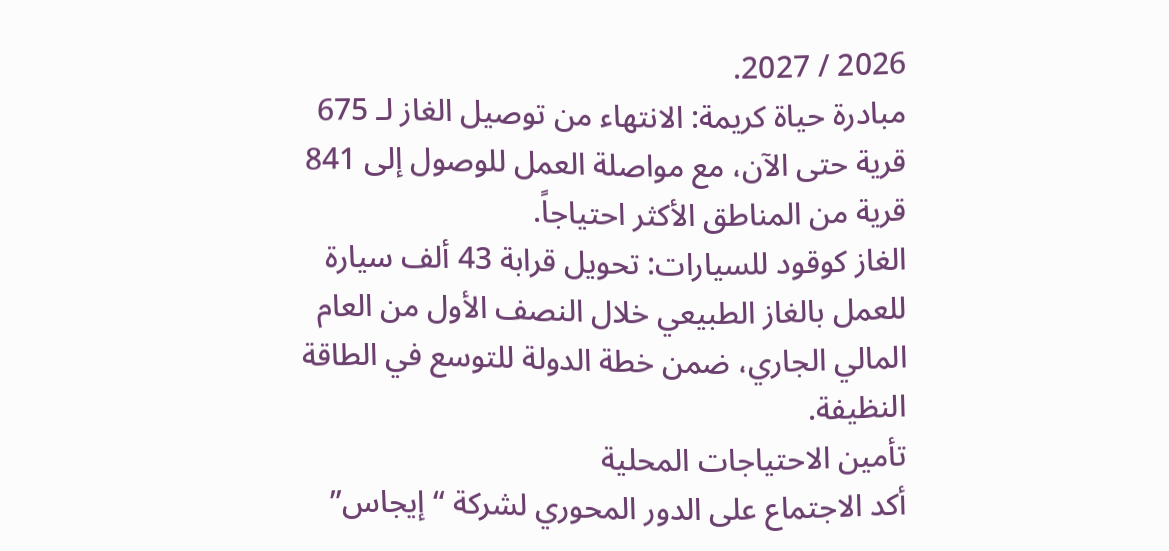2026 / 2027.
مبادرة حياة كريمة: الانتهاء من توصيل الغاز لـ 675 قرية حتى الآن، مع مواصلة العمل للوصول إلى 841 قرية من المناطق الأكثر احتياجاً.
الغاز كوقود للسيارات: تحويل قرابة 43 ألف سيارة للعمل بالغاز الطبيعي خلال النصف الأول من العام المالي الجاري، ضمن خطة الدولة للتوسع في الطاقة النظيفة.
تأمين الاحتياجات المحلية
أكد الاجتماع على الدور المحوري لشركة “إيجاس”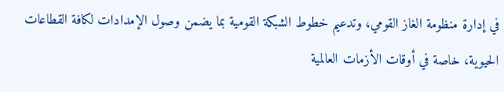في إدارة منظومة الغاز القومي، وتدعيم خطوط الشبكة القومية بما يضمن وصول الإمدادات لكافة القطاعات الحيوية، خاصة في أوقات الأزمات العالمية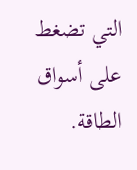التي تضغط على أسواق الطاقة.